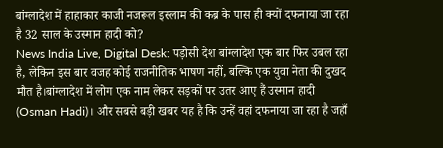बांग्लादेश में हाहाकार काजी नजरूल इस्लाम की कब्र के पास ही क्यों दफनाया जा रहा है 32 साल के उस्मान हादी को?
News India Live, Digital Desk: पड़ोसी देश बांग्लादेश एक बार फिर उबल रहा है, लेकिन इस बार वजह कोई राजनीतिक भाषण नहीं, बल्कि एक युवा नेता की दुखद मौत है।बांग्लादेश में लोग एक नाम लेकर सड़कों पर उतर आए हैं उस्मान हादी (Osman Hadi)। और सबसे बड़ी खबर यह है कि उन्हें वहां दफनाया जा रहा है जहाँ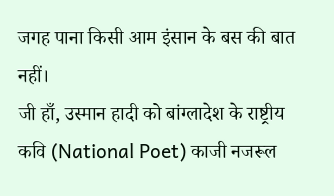जगह पाना किसी आम इंसान के बस की बात नहीं।
जी हाँ, उस्मान हादी को बांग्लादेश के राष्ट्रीय कवि (National Poet) काजी नजरूल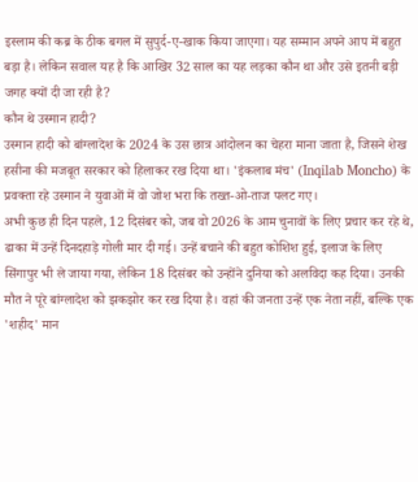इस्लाम की कब्र के ठीक बगल में सुपुर्द-ए-खाक किया जाएगा। यह सम्मान अपने आप में बहुत बड़ा है। लेकिन सवाल यह है कि आखिर 32 साल का यह लड़का कौन था और उसे इतनी बड़ी जगह क्यों दी जा रही है?
कौन थे उस्मान हादी?
उस्मान हादी को बांग्लादेश के 2024 के उस छात्र आंदोलन का चेहरा माना जाता है, जिसने शेख हसीना की मजबूत सरकार को हिलाकर रख दिया था। 'इंकलाब मंच' (Inqilab Moncho) के प्रवक्ता रहे उस्मान ने युवाओं में वो जोश भरा कि तख्त-ओ-ताज पलट गए।
अभी कुछ ही दिन पहले, 12 दिसंबर को, जब वो 2026 के आम चुनावों के लिए प्रचार कर रहे थे, ढाका में उन्हें दिनदहाड़े गोली मार दी गई। उन्हें बचाने की बहुत कोशिश हुई, इलाज के लिए सिंगापुर भी ले जाया गया, लेकिन 18 दिसंबर को उन्होंने दुनिया को अलविदा कह दिया। उनकी मौत ने पूरे बांग्लादेश को झकझोर कर रख दिया है। वहां की जनता उन्हें एक नेता नहीं, बल्कि एक 'शहीद' मान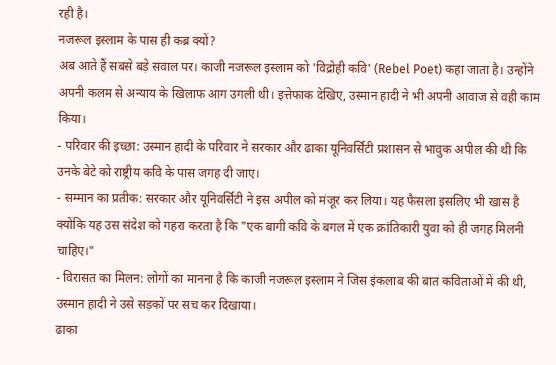रही है।
नजरूल इस्लाम के पास ही कब्र क्यों?
अब आते हैं सबसे बड़े सवाल पर। काजी नजरूल इस्लाम को 'विद्रोही कवि' (Rebel Poet) कहा जाता है। उन्होंने अपनी कलम से अन्याय के खिलाफ आग उगली थी। इत्तेफाक देखिए, उस्मान हादी ने भी अपनी आवाज से वही काम किया।
- परिवार की इच्छा: उस्मान हादी के परिवार ने सरकार और ढाका यूनिवर्सिटी प्रशासन से भावुक अपील की थी कि उनके बेटे को राष्ट्रीय कवि के पास जगह दी जाए।
- सम्मान का प्रतीक: सरकार और यूनिवर्सिटी ने इस अपील को मंजूर कर लिया। यह फैसला इसलिए भी खास है क्योंकि यह उस संदेश को गहरा करता है कि "एक बागी कवि के बगल में एक क्रांतिकारी युवा को ही जगह मिलनी चाहिए।"
- विरासत का मिलन: लोगों का मानना है कि काजी नजरूल इस्लाम ने जिस इंकलाब की बात कविताओं में की थी, उस्मान हादी ने उसे सड़कों पर सच कर दिखाया।
ढाका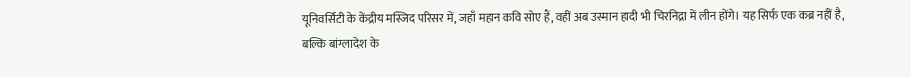यूनिवर्सिटी के केंद्रीय मस्जिद परिसर में, जहाँ महान कवि सोए हैं, वहीं अब उस्मान हादी भी चिरनिद्रा में लीन होंगे। यह सिर्फ एक कब्र नहीं है, बल्कि बांग्लादेश के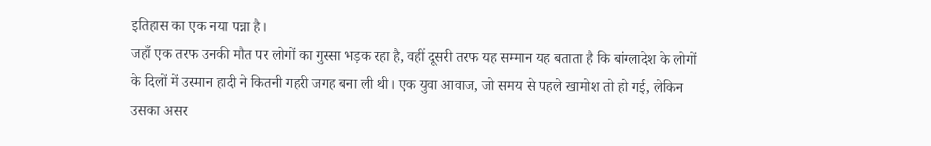इतिहास का एक नया पन्ना है।
जहाँ एक तरफ उनकी मौत पर लोगों का गुस्सा भड़क रहा है, वहीं दूसरी तरफ यह सम्मान यह बताता है कि बांग्लादेश के लोगों के दिलों में उस्मान हादी ने कितनी गहरी जगह बना ली थी। एक युवा आवाज, जो समय से पहले खामोश तो हो गई, लेकिन उसका असर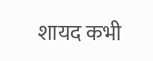शायद कभी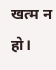खत्म न हो।